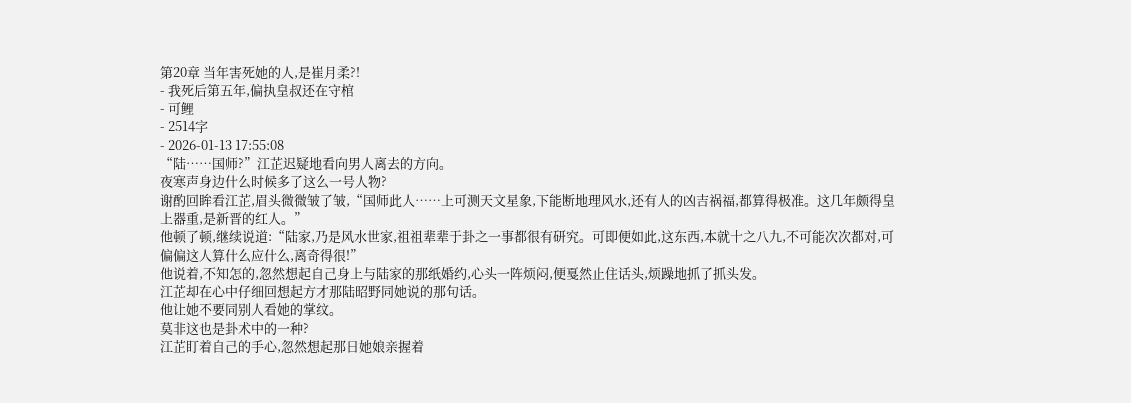第20章 当年害死她的人,是崔月柔?!
- 我死后第五年,偏执皇叔还在守棺
- 可鲤
- 2514字
- 2026-01-13 17:55:08
“陆……国师?”江芷迟疑地看向男人离去的方向。
夜寒声身边什么时候多了这么一号人物?
谢酌回眸看江芷,眉头微微皱了皱,“国师此人……上可测天文星象,下能断地理风水,还有人的凶吉祸福,都算得极准。这几年颇得皇上器重,是新晋的红人。”
他顿了顿,继续说道:“陆家,乃是风水世家,祖祖辈辈于卦之一事都很有研究。可即便如此,这东西,本就十之八九,不可能次次都对,可偏偏这人算什么应什么,离奇得很!”
他说着,不知怎的,忽然想起自己身上与陆家的那纸婚约,心头一阵烦闷,便戛然止住话头,烦躁地抓了抓头发。
江芷却在心中仔细回想起方才那陆昭野同她说的那句话。
他让她不要同别人看她的掌纹。
莫非这也是卦术中的一种?
江芷盯着自己的手心,忽然想起那日她娘亲握着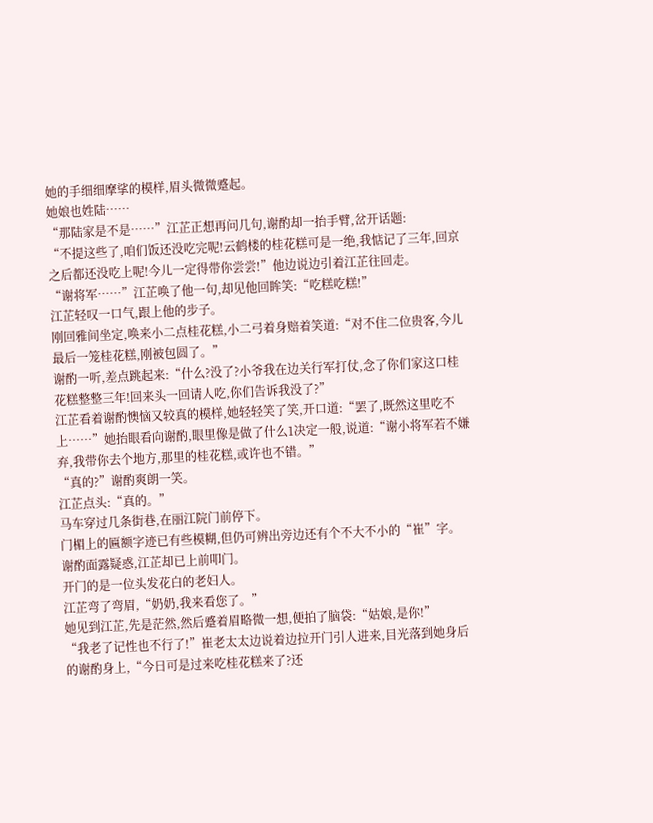她的手细细摩挲的模样,眉头微微蹙起。
她娘也姓陆……
“那陆家是不是……”江芷正想再问几句,谢酌却一抬手臂,岔开话题:
“不提这些了,咱们饭还没吃完呢!云鹤楼的桂花糕可是一绝,我惦记了三年,回京之后都还没吃上呢!今儿一定得带你尝尝!”他边说边引着江芷往回走。
“谢将军……”江芷唤了他一句,却见他回眸笑:“吃糕吃糕!”
江芷轻叹一口气,跟上他的步子。
刚回雅间坐定,唤来小二点桂花糕,小二弓着身赔着笑道:“对不住二位贵客,今儿最后一笼桂花糕,刚被包圆了。”
谢酌一听,差点跳起来:“什么?没了?小爷我在边关行军打仗,念了你们家这口桂花糕整整三年!回来头一回请人吃,你们告诉我没了?”
江芷看着谢酌懊恼又较真的模样,她轻轻笑了笑,开口道:“罢了,既然这里吃不上……”她抬眼看向谢酌,眼里像是做了什么1决定一般,说道:“谢小将军若不嫌弃,我带你去个地方,那里的桂花糕,或许也不错。”
“真的?”谢酌爽朗一笑。
江芷点头:“真的。”
马车穿过几条街巷,在丽江院门前停下。
门楣上的匾额字迹已有些模糊,但仍可辨出旁边还有个不大不小的“崔”字。
谢酌面露疑惑,江芷却已上前叩门。
开门的是一位头发花白的老妇人。
江芷弯了弯眉,“奶奶,我来看您了。”
她见到江芷,先是茫然,然后蹙着眉略微一想,便拍了脑袋:“姑娘,是你!”
“我老了记性也不行了!”崔老太太边说着边拉开门引人进来,目光落到她身后的谢酌身上,“今日可是过来吃桂花糕来了?还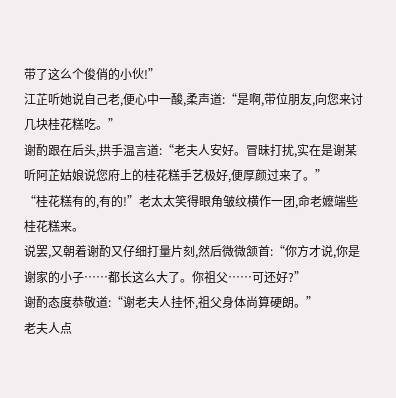带了这么个俊俏的小伙!”
江芷听她说自己老,便心中一酸,柔声道:“是啊,带位朋友,向您来讨几块桂花糕吃。”
谢酌跟在后头,拱手温言道:“老夫人安好。冒昧打扰,实在是谢某听阿芷姑娘说您府上的桂花糕手艺极好,便厚颜过来了。”
“桂花糕有的,有的!”老太太笑得眼角皱纹横作一团,命老嬷端些桂花糕来。
说罢,又朝着谢酌又仔细打量片刻,然后微微颔首:“你方才说,你是谢家的小子……都长这么大了。你祖父……可还好?”
谢酌态度恭敬道:“谢老夫人挂怀,祖父身体尚算硬朗。”
老夫人点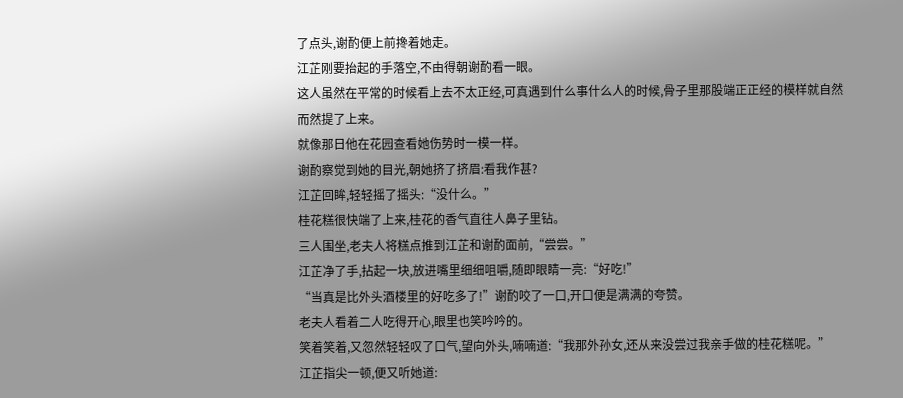了点头,谢酌便上前搀着她走。
江芷刚要抬起的手落空,不由得朝谢酌看一眼。
这人虽然在平常的时候看上去不太正经,可真遇到什么事什么人的时候,骨子里那股端正正经的模样就自然而然提了上来。
就像那日他在花园查看她伤势时一模一样。
谢酌察觉到她的目光,朝她挤了挤眉:看我作甚?
江芷回眸,轻轻摇了摇头:“没什么。”
桂花糕很快端了上来,桂花的香气直往人鼻子里钻。
三人围坐,老夫人将糕点推到江芷和谢酌面前,“尝尝。”
江芷净了手,拈起一块,放进嘴里细细咀嚼,随即眼睛一亮:“好吃!”
“当真是比外头酒楼里的好吃多了!”谢酌咬了一口,开口便是满满的夸赞。
老夫人看着二人吃得开心,眼里也笑吟吟的。
笑着笑着,又忽然轻轻叹了口气,望向外头,喃喃道:“我那外孙女,还从来没尝过我亲手做的桂花糕呢。”
江芷指尖一顿,便又听她道: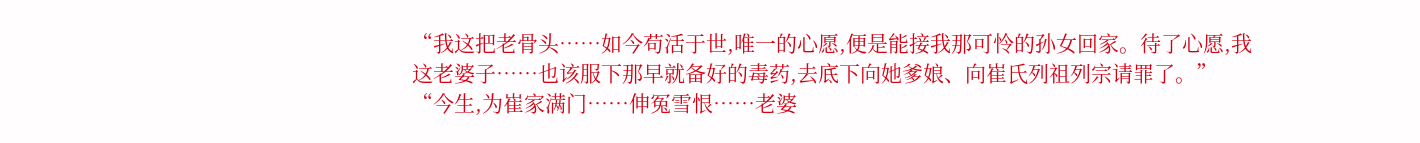“我这把老骨头……如今苟活于世,唯一的心愿,便是能接我那可怜的孙女回家。待了心愿,我这老婆子……也该服下那早就备好的毒药,去底下向她爹娘、向崔氏列祖列宗请罪了。”
“今生,为崔家满门……伸冤雪恨……老婆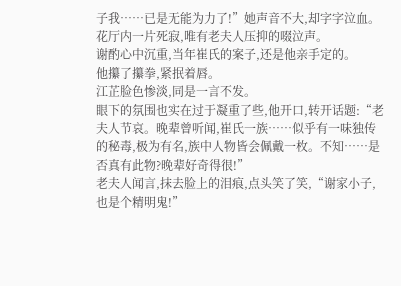子我……已是无能为力了!”她声音不大,却字字泣血。
花厅内一片死寂,唯有老夫人压抑的啜泣声。
谢酌心中沉重,当年崔氏的案子,还是他亲手定的。
他攥了攥拳,紧抿着唇。
江芷脸色惨淡,同是一言不发。
眼下的氛围也实在过于凝重了些,他开口,转开话题:“老夫人节哀。晚辈曾听闻,崔氏一族……似乎有一味独传的秘毒,极为有名,族中人物皆会佩戴一枚。不知……是否真有此物?晚辈好奇得很!”
老夫人闻言,抹去脸上的泪痕,点头笑了笑,“谢家小子,也是个精明鬼!”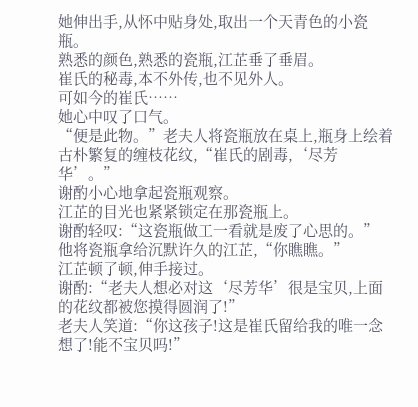她伸出手,从怀中贴身处,取出一个天青色的小瓷瓶。
熟悉的颜色,熟悉的瓷瓶,江芷垂了垂眉。
崔氏的秘毒,本不外传,也不见外人。
可如今的崔氏……
她心中叹了口气。
“便是此物。”老夫人将瓷瓶放在桌上,瓶身上绘着古朴繁复的缠枝花纹,“崔氏的剧毒,‘尽芳华’。”
谢酌小心地拿起瓷瓶观察。
江芷的目光也紧紧锁定在那瓷瓶上。
谢酌轻叹:“这瓷瓶做工一看就是废了心思的。”
他将瓷瓶拿给沉默许久的江芷,“你瞧瞧。”
江芷顿了顿,伸手接过。
谢酌:“老夫人想必对这‘尽芳华’很是宝贝,上面的花纹都被您摸得圆润了!”
老夫人笑道:“你这孩子!这是崔氏留给我的唯一念想了!能不宝贝吗!”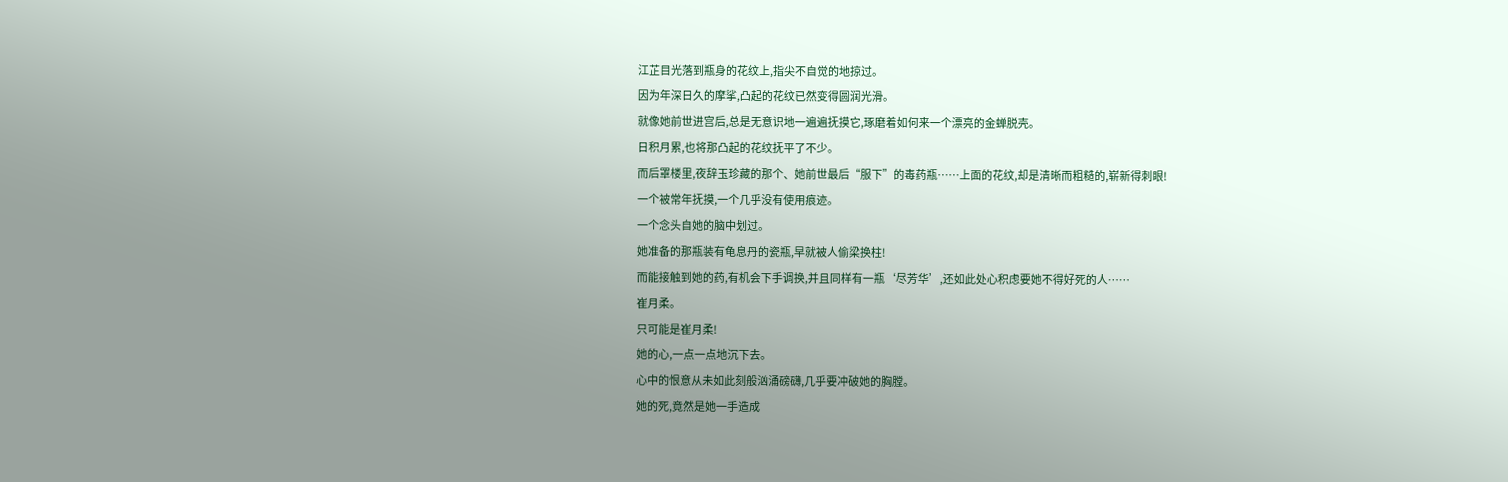江芷目光落到瓶身的花纹上,指尖不自觉的地掠过。
因为年深日久的摩挲,凸起的花纹已然变得圆润光滑。
就像她前世进宫后,总是无意识地一遍遍抚摸它,琢磨着如何来一个漂亮的金蝉脱壳。
日积月累,也将那凸起的花纹抚平了不少。
而后罩楼里,夜辞玉珍藏的那个、她前世最后“服下”的毒药瓶……上面的花纹,却是清晰而粗糙的,崭新得刺眼!
一个被常年抚摸,一个几乎没有使用痕迹。
一个念头自她的脑中划过。
她准备的那瓶装有龟息丹的瓷瓶,早就被人偷梁换柱!
而能接触到她的药,有机会下手调换,并且同样有一瓶‘尽芳华’,还如此处心积虑要她不得好死的人……
崔月柔。
只可能是崔月柔!
她的心,一点一点地沉下去。
心中的恨意从未如此刻般汹涌磅礴,几乎要冲破她的胸膛。
她的死,竟然是她一手造成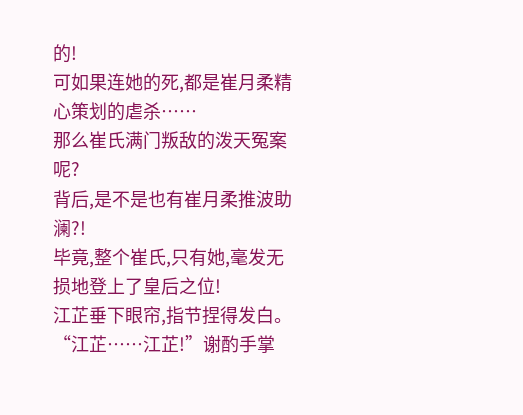的!
可如果连她的死,都是崔月柔精心策划的虐杀……
那么崔氏满门叛敌的泼天冤案呢?
背后,是不是也有崔月柔推波助澜?!
毕竟,整个崔氏,只有她,毫发无损地登上了皇后之位!
江芷垂下眼帘,指节捏得发白。
“江芷……江芷!”谢酌手掌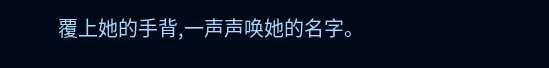覆上她的手背,一声声唤她的名字。